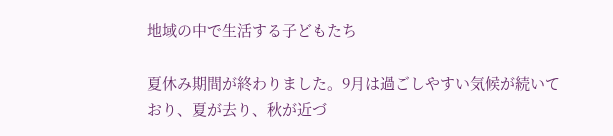地域の中で生活する子どもたち

夏休み期間が終わりました。9月は過ごしやすい気候が続いており、夏が去り、秋が近づ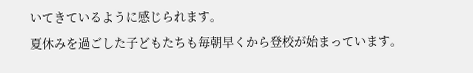いてきているように感じられます。
夏休みを過ごした子どもたちも毎朝早くから登校が始まっています。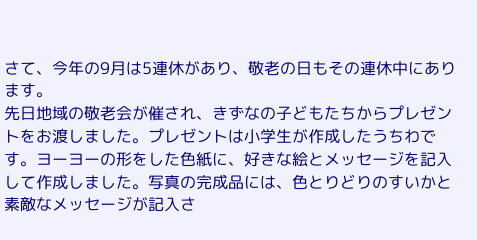さて、今年の9月は5連休があり、敬老の日もその連休中にあります。
先日地域の敬老会が催され、きずなの子どもたちからプレゼントをお渡しました。プレゼントは小学生が作成したうちわです。ヨーヨーの形をした色紙に、好きな絵とメッセージを記入して作成しました。写真の完成品には、色とりどりのすいかと素敵なメッセージが記入さ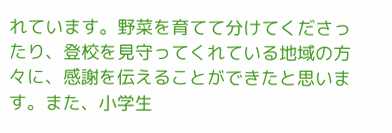れています。野菜を育てて分けてくださったり、登校を見守ってくれている地域の方々に、感謝を伝えることができたと思います。また、小学生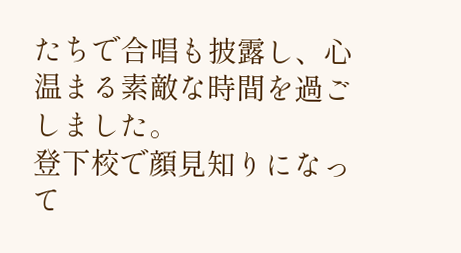たちで合唱も披露し、心温まる素敵な時間を過ごしました。
登下校で顔見知りになって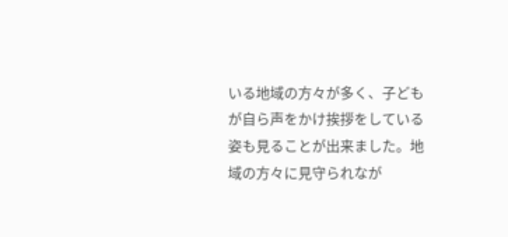いる地域の方々が多く、子どもが自ら声をかけ挨拶をしている姿も見ることが出来ました。地域の方々に見守られなが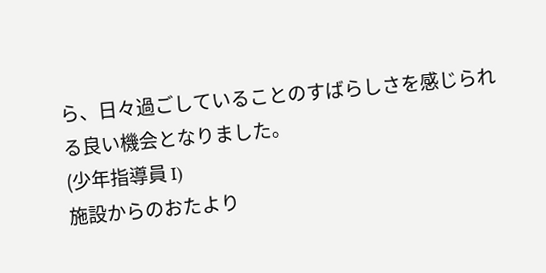ら、日々過ごしていることのすばらしさを感じられる良い機会となりました。
(少年指導員 I)
施設からのおたより